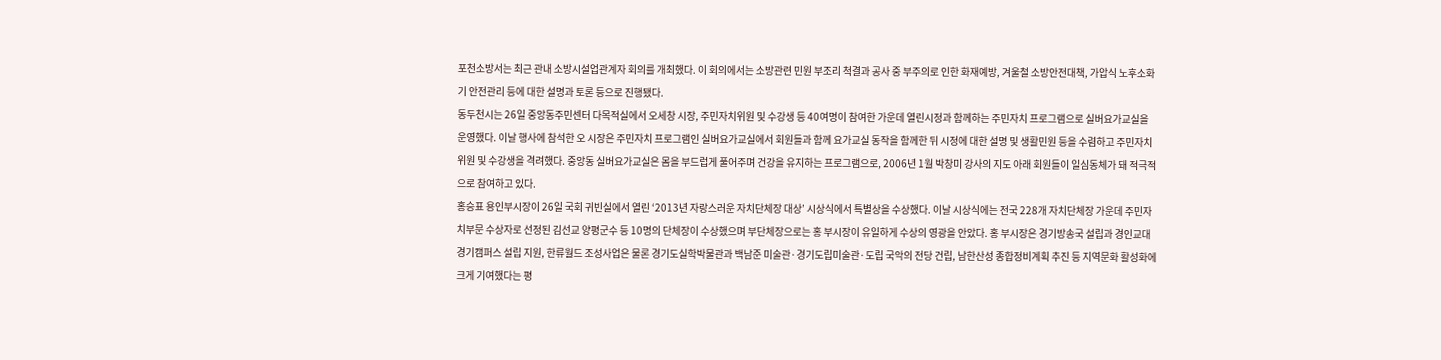포천소방서는 최근 관내 소방시설업관계자 회의를 개최했다. 이 회의에서는 소방관련 민원 부조리 척결과 공사 중 부주의로 인한 화재예방, 겨울철 소방안전대책, 가압식 노후소화기 안전관리 등에 대한 설명과 토론 등으로 진행됐다.
동두천시는 26일 중앙동주민센터 다목적실에서 오세창 시장, 주민자치위원 및 수강생 등 40여명이 참여한 가운데 열린시정과 함께하는 주민자치 프로그램으로 실버요가교실을 운영했다. 이날 행사에 참석한 오 시장은 주민자치 프로그램인 실버요가교실에서 회원들과 함께 요가교실 동작을 함께한 뒤 시정에 대한 설명 및 생활민원 등을 수렴하고 주민자치위원 및 수강생을 격려했다. 중앙동 실버요가교실은 몸을 부드럽게 풀어주며 건강을 유지하는 프로그램으로, 2006년 1월 박창미 강사의 지도 아래 회원들이 일심동체가 돼 적극적으로 참여하고 있다.
홍승표 용인부시장이 26일 국회 귀빈실에서 열린 ‘2013년 자랑스러운 자치단체장 대상’ 시상식에서 특별상을 수상했다. 이날 시상식에는 전국 228개 자치단체장 가운데 주민자치부문 수상자로 선정된 김선교 양평군수 등 10명의 단체장이 수상했으며 부단체장으로는 홍 부시장이 유일하게 수상의 영광을 안았다. 홍 부시장은 경기방송국 설립과 경인교대 경기캠퍼스 설립 지원, 한류월드 조성사업은 물론 경기도실학박물관과 백남준 미술관·경기도립미술관·도립 국악의 전당 건립, 남한산성 종합정비계획 추진 등 지역문화 활성화에 크게 기여했다는 평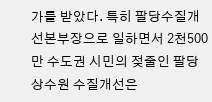가를 받았다. 특히 팔당수질개선본부장으로 일하면서 2천500만 수도권 시민의 젖줄인 팔당상수원 수질개선은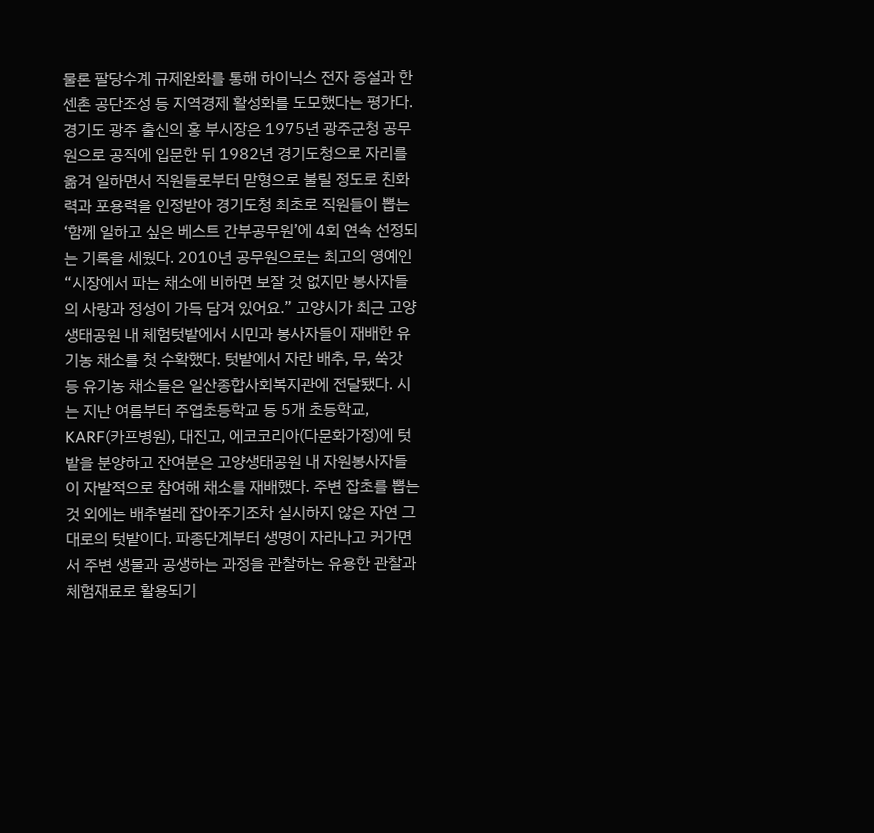물론 팔당수계 규제완화를 통해 하이닉스 전자 증설과 한센촌 공단조성 등 지역경제 활성화를 도모했다는 평가다. 경기도 광주 출신의 홍 부시장은 1975년 광주군청 공무원으로 공직에 입문한 뒤 1982년 경기도청으로 자리를 옮겨 일하면서 직원들로부터 맏형으로 불릴 정도로 친화력과 포용력을 인정받아 경기도청 최초로 직원들이 뽑는 ‘함께 일하고 싶은 베스트 간부공무원’에 4회 연속 선정되는 기록을 세웠다. 2010년 공무원으로는 최고의 영예인
“시장에서 파는 채소에 비하면 보잘 것 없지만 봉사자들의 사랑과 정성이 가득 담겨 있어요.” 고양시가 최근 고양생태공원 내 체험텃밭에서 시민과 봉사자들이 재배한 유기농 채소를 첫 수확했다. 텃밭에서 자란 배추, 무, 쑥갓 등 유기농 채소들은 일산종합사회복지관에 전달됐다. 시는 지난 여름부터 주엽초등학교 등 5개 초등학교, KARF(카프병원), 대진고, 에코코리아(다문화가정)에 텃밭을 분양하고 잔여분은 고양생태공원 내 자원봉사자들이 자발적으로 참여해 채소를 재배했다. 주변 잡초를 뽑는 것 외에는 배추벌레 잡아주기조차 실시하지 않은 자연 그대로의 텃밭이다. 파종단계부터 생명이 자라나고 커가면서 주변 생물과 공생하는 과정을 관찰하는 유용한 관찰과 체험재료로 활용되기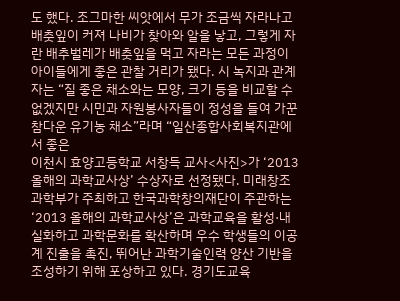도 했다. 조그마한 씨앗에서 무가 조금씩 자라나고 배춧잎이 커져 나비가 찾아와 알을 낳고, 그렇게 자란 배추벌레가 배춧잎을 먹고 자라는 모든 과정이 아이들에게 좋은 관찰 거리가 됐다. 시 녹지과 관계자는 “질 좋은 채소와는 모양, 크기 등을 비교할 수 없겠지만 시민과 자원봉사자들이 정성을 들여 가꾼 참다운 유기농 채소”라며 “일산종합사회복지관에서 좋은
이천시 효양고등학교 서창득 교사<사진>가 ‘2013 올해의 과학교사상’ 수상자로 선정됐다. 미래창조과학부가 주최하고 한국과학창의재단이 주관하는 ‘2013 올해의 과학교사상’은 과학교육을 활성·내실화하고 과학문화를 확산하며 우수 학생들의 이공계 진출을 촉진, 뛰어난 과학기술인력 양산 기반을 조성하기 위해 포상하고 있다. 경기도교육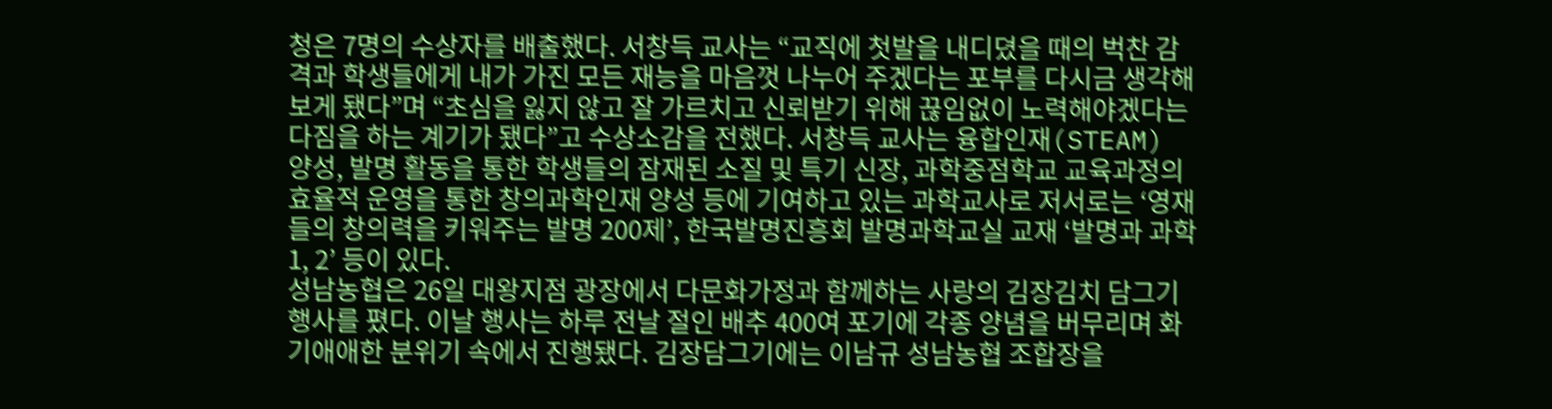청은 7명의 수상자를 배출했다. 서창득 교사는 “교직에 첫발을 내디뎠을 때의 벅찬 감격과 학생들에게 내가 가진 모든 재능을 마음껏 나누어 주겠다는 포부를 다시금 생각해 보게 됐다”며 “초심을 잃지 않고 잘 가르치고 신뢰받기 위해 끊임없이 노력해야겠다는 다짐을 하는 계기가 됐다”고 수상소감을 전했다. 서창득 교사는 융합인재(STEAM) 양성, 발명 활동을 통한 학생들의 잠재된 소질 및 특기 신장, 과학중점학교 교육과정의 효율적 운영을 통한 창의과학인재 양성 등에 기여하고 있는 과학교사로 저서로는 ‘영재들의 창의력을 키워주는 발명 200제’, 한국발명진흥회 발명과학교실 교재 ‘발명과 과학 1, 2’ 등이 있다.
성남농협은 26일 대왕지점 광장에서 다문화가정과 함께하는 사랑의 김장김치 담그기 행사를 폈다. 이날 행사는 하루 전날 절인 배추 400여 포기에 각종 양념을 버무리며 화기애애한 분위기 속에서 진행됐다. 김장담그기에는 이남규 성남농협 조합장을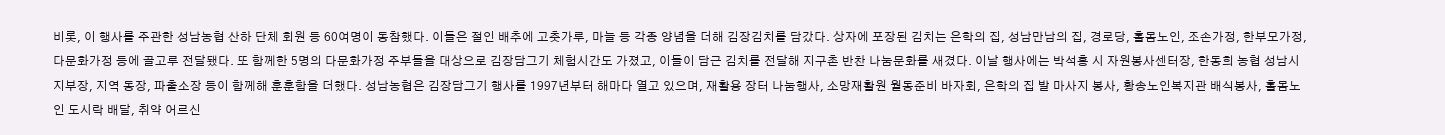비롯, 이 행사를 주관한 성남농협 산하 단체 회원 등 60여명이 동참했다. 이들은 절인 배추에 고춧가루, 마늘 등 각종 양념을 더해 김장김치를 담갔다. 상자에 포장된 김치는 은학의 집, 성남만남의 집, 경로당, 홀몸노인, 조손가정, 한부모가정, 다문화가정 등에 골고루 전달됐다. 또 함께한 5명의 다문화가정 주부들을 대상으로 김장담그기 체험시간도 가졌고, 이들이 담근 김치를 전달해 지구촌 반찬 나눔문화를 새겼다. 이날 행사에는 박석홍 시 자원봉사센터장, 한동희 농협 성남시지부장, 지역 동장, 파출소장 등이 함께해 훈훈함을 더했다. 성남농협은 김장담그기 행사를 1997년부터 해마다 열고 있으며, 재활용 장터 나눔행사, 소망재활원 월동준비 바자회, 은학의 집 발 마사지 봉사, 황송노인복지관 배식봉사, 홀몸노인 도시락 배달, 취약 어르신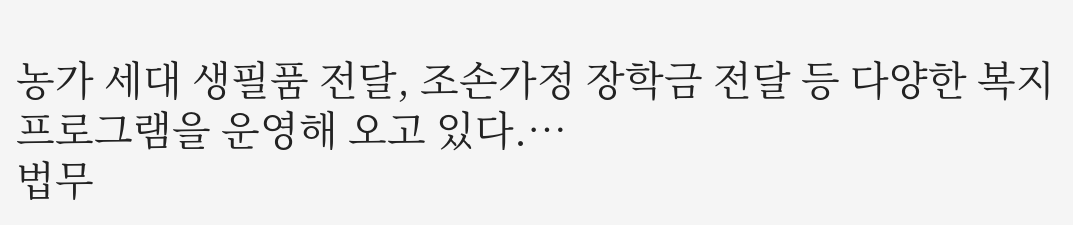농가 세대 생필품 전달, 조손가정 장학금 전달 등 다양한 복지 프로그램을 운영해 오고 있다.…
법무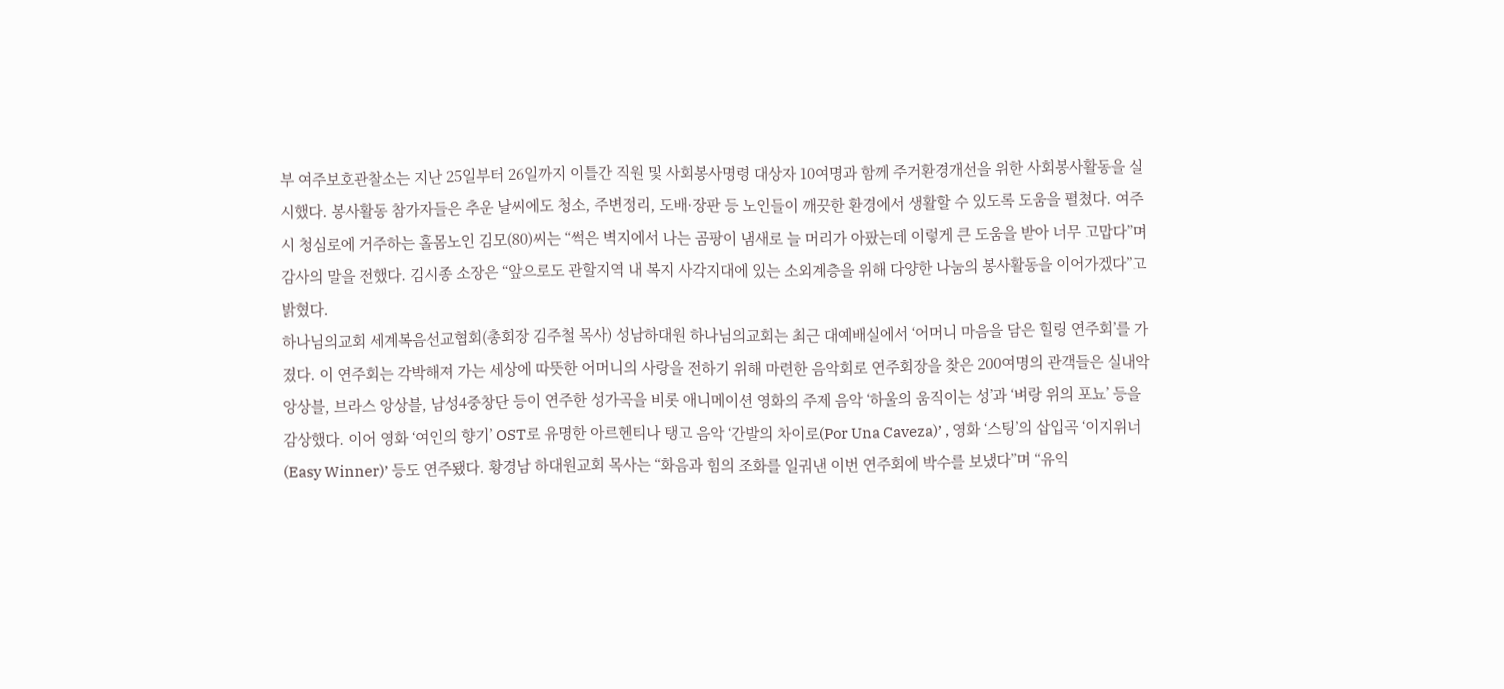부 여주보호관찰소는 지난 25일부터 26일까지 이틀간 직원 및 사회봉사명령 대상자 10여명과 함께 주거환경개선을 위한 사회봉사활동을 실시했다. 봉사활동 참가자들은 추운 날씨에도 청소, 주변정리, 도배·장판 등 노인들이 깨끗한 환경에서 생활할 수 있도록 도움을 펼쳤다. 여주시 청심로에 거주하는 홀몸노인 김모(80)씨는 “썩은 벽지에서 나는 곰팡이 냄새로 늘 머리가 아팠는데 이렇게 큰 도움을 받아 너무 고맙다”며 감사의 말을 전했다. 김시종 소장은 “앞으로도 관할지역 내 복지 사각지대에 있는 소외계층을 위해 다양한 나눔의 봉사활동을 이어가겠다”고 밝혔다.
하나님의교회 세계복음선교협회(총회장 김주철 목사) 성남하대원 하나님의교회는 최근 대예배실에서 ‘어머니 마음을 담은 힐링 연주회’를 가졌다. 이 연주회는 각박해져 가는 세상에 따뜻한 어머니의 사랑을 전하기 위해 마련한 음악회로 연주회장을 찾은 200여명의 관객들은 실내악 앙상블, 브라스 앙상블, 남성4중창단 등이 연주한 성가곡을 비롯 애니메이션 영화의 주제 음악 ‘하울의 움직이는 성’과 ‘벼랑 위의 포뇨’ 등을 감상했다. 이어 영화 ‘여인의 향기’ OST로 유명한 아르헨티나 탱고 음악 ‘간발의 차이로(Por Una Caveza)’ , 영화 ‘스팅’의 삽입곡 ‘이지위너(Easy Winner)’ 등도 연주됐다. 황경남 하대원교회 목사는 “화음과 힘의 조화를 일궈낸 이번 연주회에 박수를 보냈다”며 “유익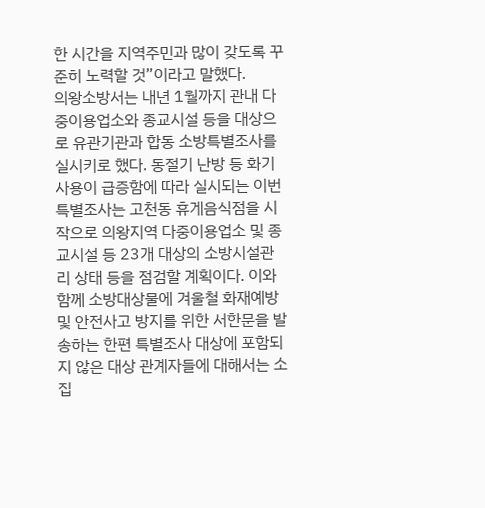한 시간을 지역주민과 많이 갖도록 꾸준히 노력할 것”이라고 말했다.
의왕소방서는 내년 1월까지 관내 다중이용업소와 종교시설 등을 대상으로 유관기관과 합동 소방특별조사를 실시키로 했다. 동절기 난방 등 화기사용이 급증함에 따라 실시되는 이번 특별조사는 고천동 휴게음식점을 시작으로 의왕지역 다중이용업소 및 종교시설 등 23개 대상의 소방시설관리 상태 등을 점검할 계획이다. 이와 함께 소방대상물에 겨울철 화재예방 및 안전사고 방지를 위한 서한문을 발송하는 한편 특별조사 대상에 포함되지 않은 대상 관계자들에 대해서는 소집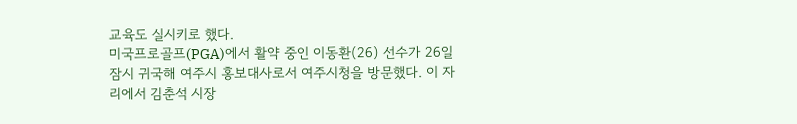교육도 실시키로 했다.
미국프로골프(PGA)에서 활약 중인 이동환(26) 선수가 26일 잠시 귀국해 여주시 홍보대사로서 여주시청을 방문했다. 이 자리에서 김춘석 시장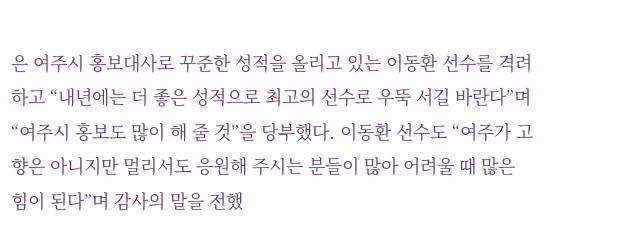은 여주시 홍보대사로 꾸준한 성적을 올리고 있는 이동환 선수를 격려하고 “내년에는 더 좋은 성적으로 최고의 선수로 우뚝 서길 바란다”며 “여주시 홍보도 많이 해 줄 것”을 당부했다. 이동환 선수도 “여주가 고향은 아니지만 멀리서도 응원해 주시는 분들이 많아 어려울 때 많은 힘이 된다”며 감사의 말을 전했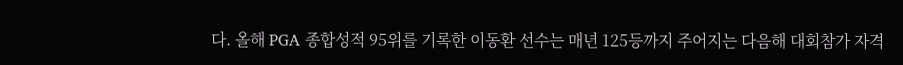다. 올해 PGA 종합성적 95위를 기록한 이동환 선수는 매년 125등까지 주어지는 다음해 대회참가 자격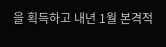을 획득하고 내년 1월 본격적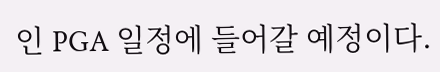인 PGA 일정에 들어갈 예정이다.